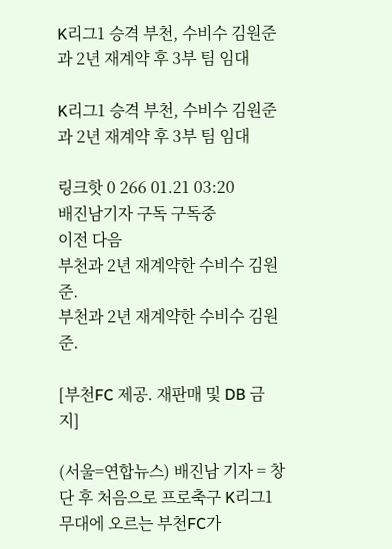K리그1 승격 부천, 수비수 김원준과 2년 재계약 후 3부 팀 임대

K리그1 승격 부천, 수비수 김원준과 2년 재계약 후 3부 팀 임대

링크핫 0 266 01.21 03:20
배진남기자 구독 구독중
이전 다음
부천과 2년 재계약한 수비수 김원준.
부천과 2년 재계약한 수비수 김원준.

[부천FC 제공. 재판매 및 DB 금지]

(서울=연합뉴스) 배진남 기자 = 창단 후 처음으로 프로축구 K리그1 무대에 오르는 부천FC가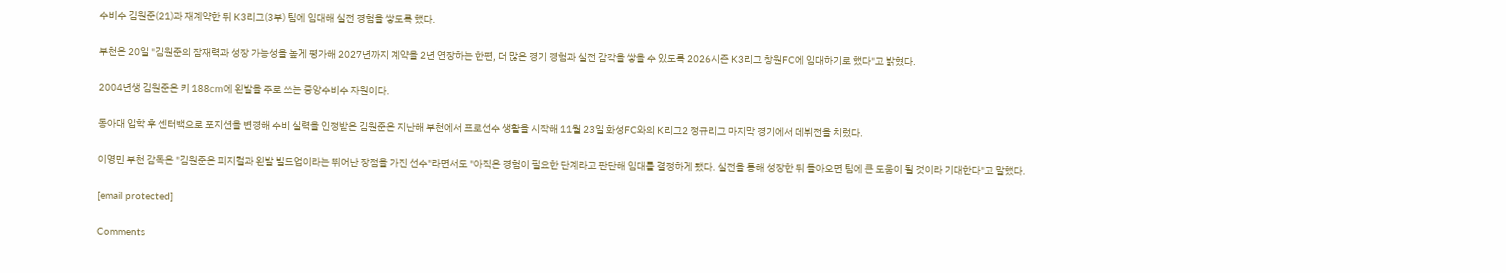수비수 김원준(21)과 재계약한 뒤 K3리그(3부) 팀에 임대해 실전 경험을 쌓도록 했다.

부천은 20일 "김원준의 잠재력과 성장 가능성을 높게 평가해 2027년까지 계약을 2년 연장하는 한편, 더 많은 경기 경험과 실전 감각을 쌓을 수 있도록 2026시즌 K3리그 창원FC에 임대하기로 했다"고 밝혔다.

2004년생 김원준은 키 188㎝에 왼발을 주로 쓰는 중앙수비수 자원이다.

동아대 입학 후 센터백으로 포지션을 변경해 수비 실력을 인정받은 김원준은 지난해 부천에서 프로선수 생활을 시작해 11월 23일 화성FC와의 K리그2 정규리그 마지막 경기에서 데뷔전을 치렀다.

이영민 부천 감독은 "김원준은 피지컬과 왼발 빌드업이라는 뛰어난 장점을 가진 선수"라면서도 "아직은 경험이 필요한 단계라고 판단해 임대를 결정하게 됐다. 실전을 통해 성장한 뒤 돌아오면 팀에 큰 도움이 될 것이라 기대한다"고 말했다.

[email protected]

Comments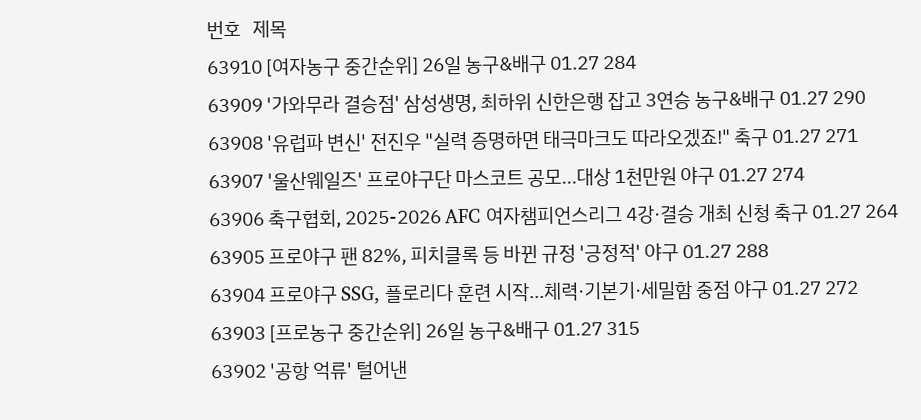번호   제목
63910 [여자농구 중간순위] 26일 농구&배구 01.27 284
63909 '가와무라 결승점' 삼성생명, 최하위 신한은행 잡고 3연승 농구&배구 01.27 290
63908 '유럽파 변신' 전진우 "실력 증명하면 태극마크도 따라오겠죠!" 축구 01.27 271
63907 '울산웨일즈' 프로야구단 마스코트 공모…대상 1천만원 야구 01.27 274
63906 축구협회, 2025-2026 AFC 여자챔피언스리그 4강·결승 개최 신청 축구 01.27 264
63905 프로야구 팬 82%, 피치클록 등 바뀐 규정 '긍정적' 야구 01.27 288
63904 프로야구 SSG, 플로리다 훈련 시작…체력·기본기·세밀함 중점 야구 01.27 272
63903 [프로농구 중간순위] 26일 농구&배구 01.27 315
63902 '공항 억류' 털어낸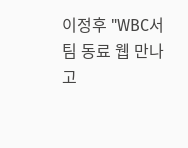이정후 "WBC서 팀 동료 웹 만나고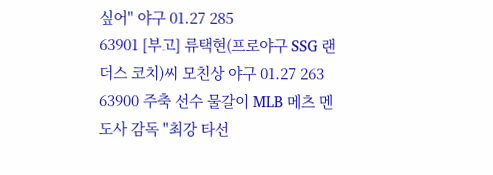싶어" 야구 01.27 285
63901 [부고] 류택현(프로야구 SSG 랜더스 코치)씨 모친상 야구 01.27 263
63900 주축 선수 물갈이 MLB 메츠 멘도사 감독 "최강 타선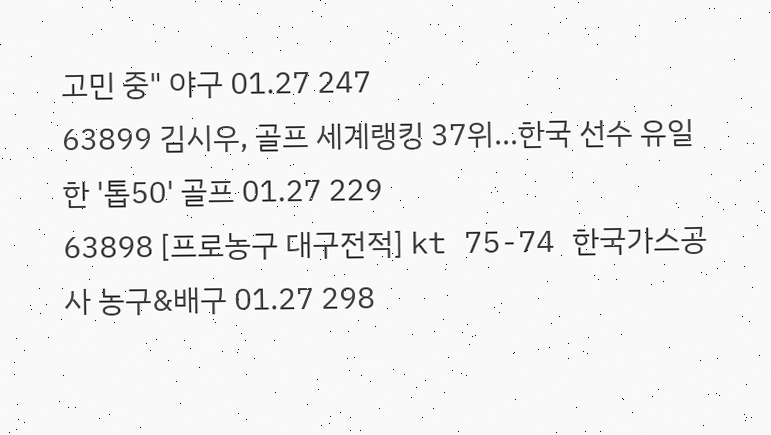고민 중" 야구 01.27 247
63899 김시우, 골프 세계랭킹 37위…한국 선수 유일한 '톱50' 골프 01.27 229
63898 [프로농구 대구전적] kt 75-74 한국가스공사 농구&배구 01.27 298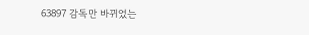63897 감독만 바뀌었는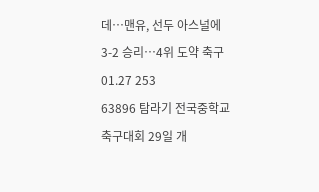데…맨유, 선두 아스널에 3-2 승리…4위 도약 축구 01.27 253
63896 탐라기 전국중학교 축구대회 29일 개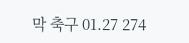막 축구 01.27 274